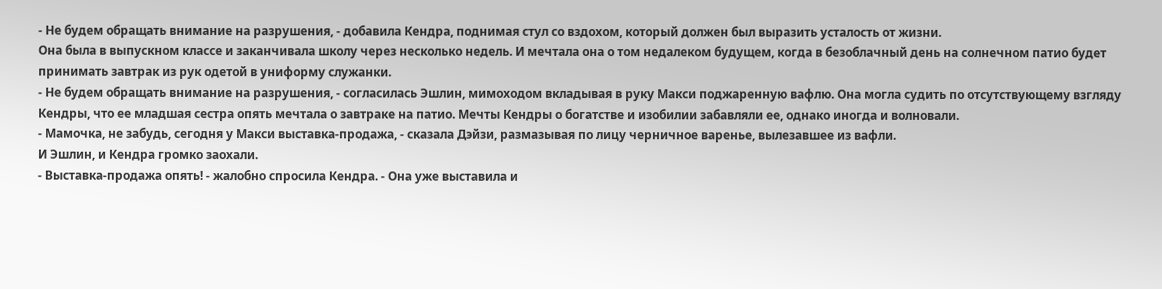- Не будем обращать внимание на разрушения, - добавила Кендра, поднимая стул со вздохом, который должен был выразить усталость от жизни.
Она была в выпускном классе и заканчивала школу через несколько недель. И мечтала она о том недалеком будущем, когда в безоблачный день на солнечном патио будет принимать завтрак из рук одетой в униформу служанки.
- Не будем обращать внимание на разрушения, - согласилась Эшлин, мимоходом вкладывая в руку Макси поджаренную вафлю. Она могла судить по отсутствующему взгляду Кендры, что ее младшая сестра опять мечтала о завтраке на патио. Мечты Кендры о богатстве и изобилии забавляли ее, однако иногда и волновали.
- Мамочка, не забудь, сегодня у Макси выставка-продажа, - сказала Дэйзи, размазывая по лицу черничное варенье, вылезавшее из вафли.
И Эшлин, и Кендра громко заохали.
- Выставка-продажа опять! - жалобно спросила Кендра. - Она уже выставила и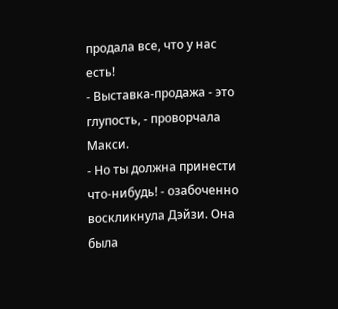продала все, что у нас есть!
- Выставка-продажа - это глупость, - проворчала Макси.
- Но ты должна принести что-нибудь! - озабоченно воскликнула Дэйзи. Она была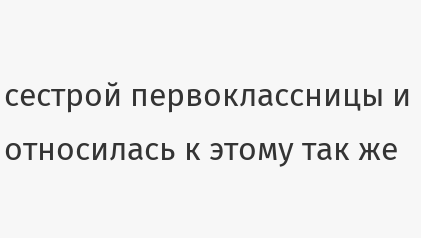сестрой первоклассницы и относилась к этому так же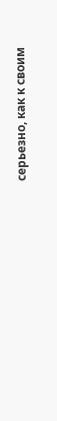серьезно, как к своим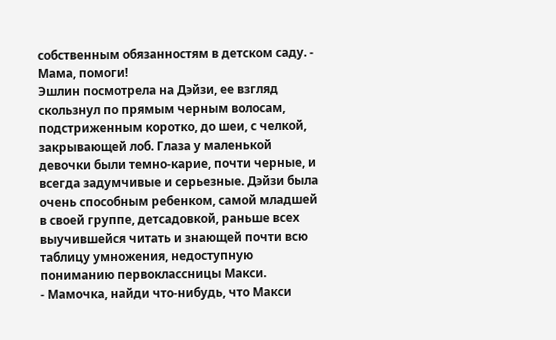собственным обязанностям в детском саду. - Мама, помоги!
Эшлин посмотрела на Дэйзи, ее взгляд скользнул по прямым черным волосам, подстриженным коротко, до шеи, с челкой, закрывающей лоб. Глаза у маленькой девочки были темно-карие, почти черные, и всегда задумчивые и серьезные. Дэйзи была очень способным ребенком, самой младшей в своей группе, детсадовкой, раньше всех выучившейся читать и знающей почти всю таблицу умножения, недоступную пониманию первоклассницы Макси.
- Мамочка, найди что-нибудь, что Макси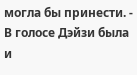могла бы принести. - В голосе Дэйзи была и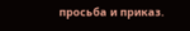просьба и приказ.